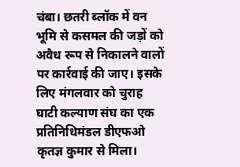चंबा। छतरी ब्लॉक में वन भूमि से कसमल की जड़ों को अवैध रूप से निकालने वालों पर कार्रवाई की जाए। इसके लिए मंगलवार को चुराह घाटी कल्याण संघ का एक प्रतिनिधिमंडल डीएफओ कृतज्ञ कुमार से मिला।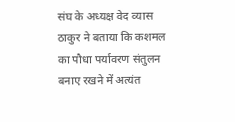संघ के अध्यक्ष वेद व्यास ठाकुर ने बताया कि कशमल का पौधा पर्यावरण संतुलन बनाए रखने में अत्यंत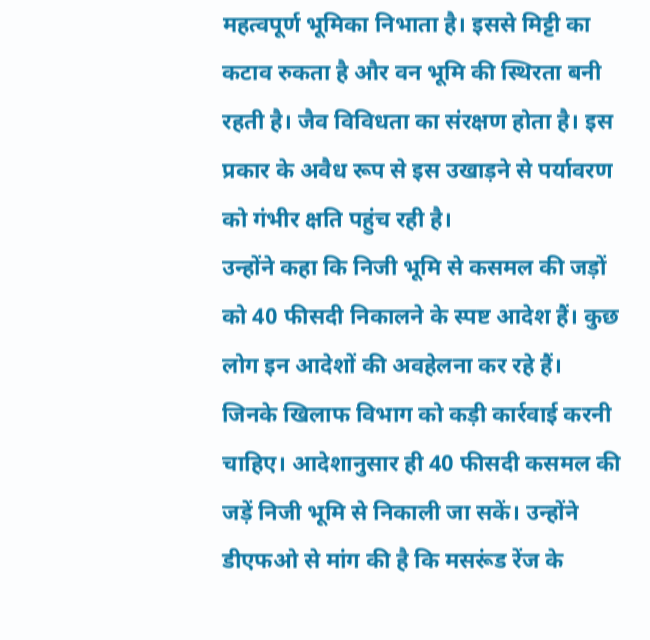महत्वपूर्ण भूमिका निभाता है। इससे मिट्टी का कटाव रुकता है और वन भूमि की स्थिरता बनी रहती है। जैव विविधता का संरक्षण होता है। इस प्रकार के अवैध रूप से इस उखाड़ने से पर्यावरण को गंभीर क्षति पहुंच रही है।
उन्होंने कहा कि निजी भूमि से कसमल की जड़ों को 40 फीसदी निकालने के स्पष्ट आदेश हैं। कुछ लोग इन आदेशों की अवहेलना कर रहे हैं। जिनके खिलाफ विभाग को कड़ी कार्रवाई करनी चाहिए। आदेशानुसार ही 40 फीसदी कसमल की जड़ें निजी भूमि से निकाली जा सकें। उन्होंने डीएफओ से मांग की है कि मसरूंड रेंज के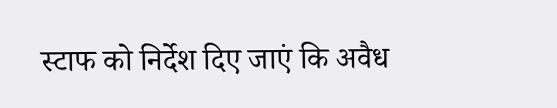स्टाफ को निर्देश दिए जाएं कि अवैध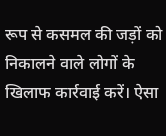रूप से कसमल की जड़ों को निकालने वाले लोगों के खिलाफ कार्रवाई करें। ऐसा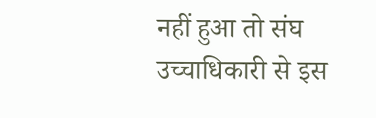नहीं हुआ तो संघ उच्चाधिकारी से इस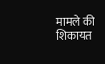मामले की शिकायत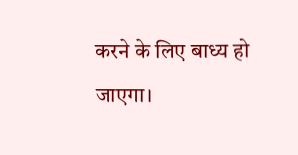करने के लिए बाध्य हो जाएगा।